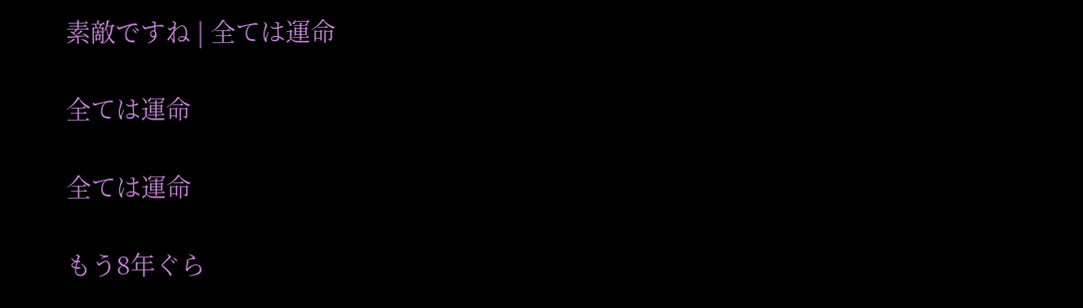素敵ですね | 全ては運命

全ては運命

全ては運命

もう8年ぐら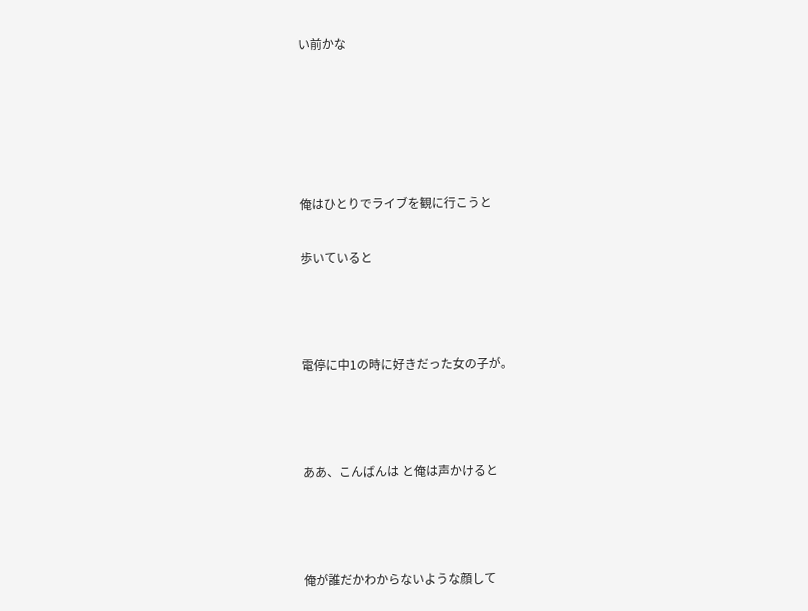い前かな





俺はひとりでライブを観に行こうと

歩いていると



電停に中1の時に好きだった女の子が。



ああ、こんばんは と俺は声かけると



俺が誰だかわからないような顔して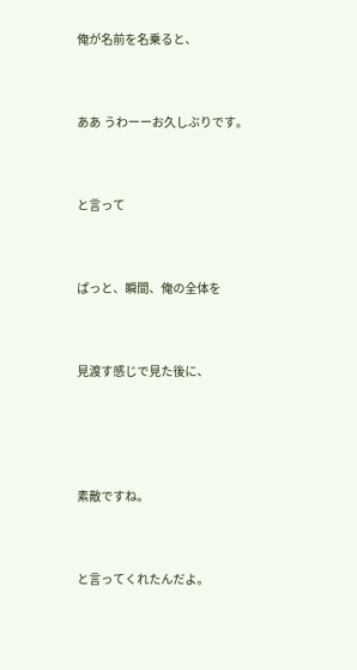俺が名前を名乗ると、



ああ うわーーお久しぶりです。



と言って



ぱっと、瞬間、俺の全体を



見渡す感じで見た後に、





素敵ですね。



と言ってくれたんだよ。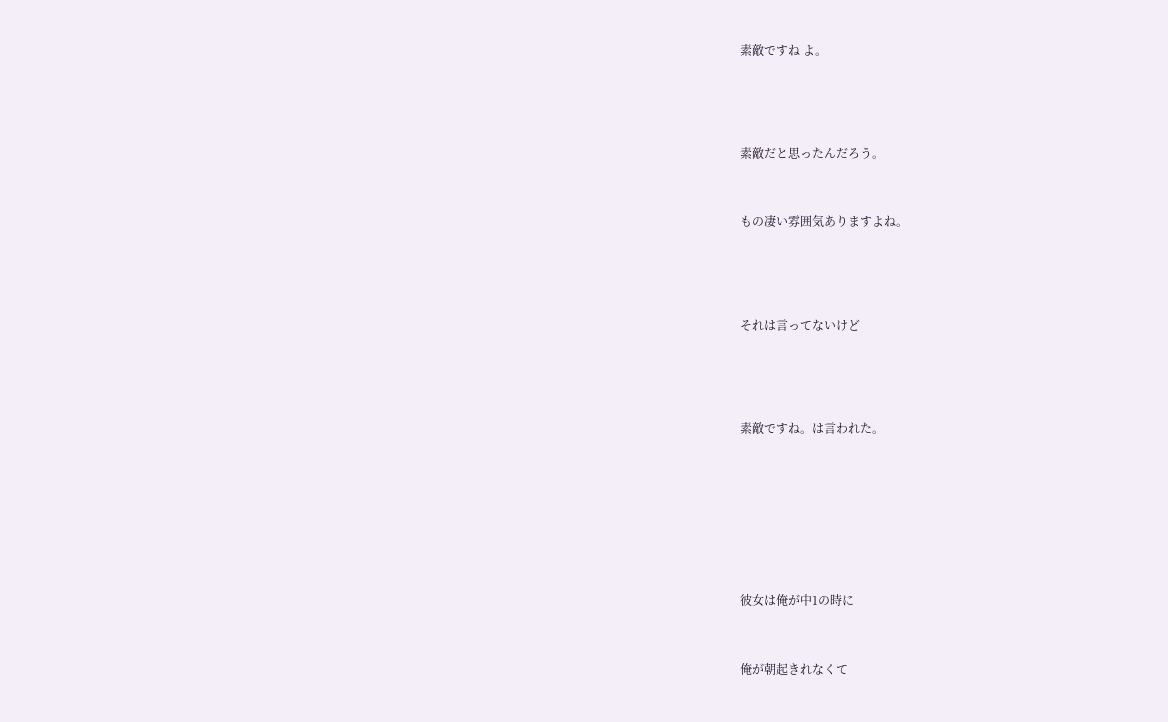素敵ですね よ。





素敵だと思ったんだろう。



もの凄い雰囲気ありますよね。





それは言ってないけど





素敵ですね。は言われた。









彼女は俺が中1の時に



俺が朝起きれなくて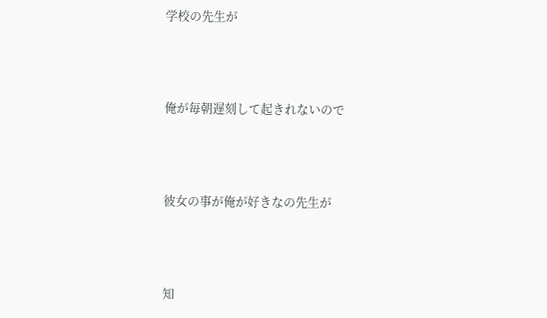学校の先生が



俺が毎朝遅刻して起きれないので



彼女の事が俺が好きなの先生が



知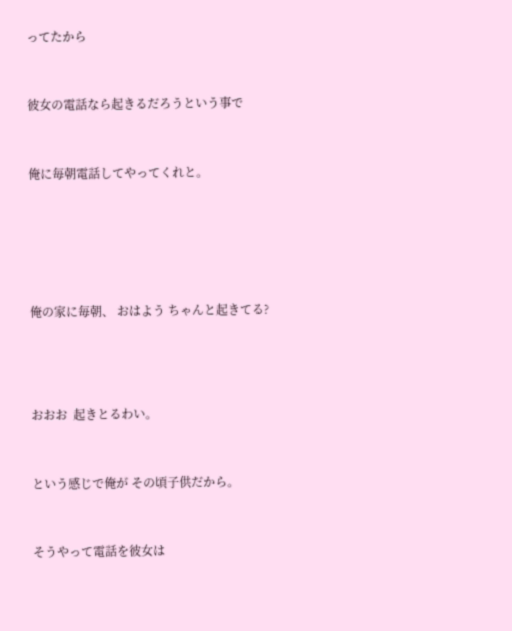ってたから



彼女の電話なら起きるだろうという事で



俺に毎朝電話してやってくれと。







俺の家に毎朝、 おはよう ちゃんと起きてる?





おおお  起きとるわい。



という感じで俺が その頃子供だから。



そうやって電話を彼女は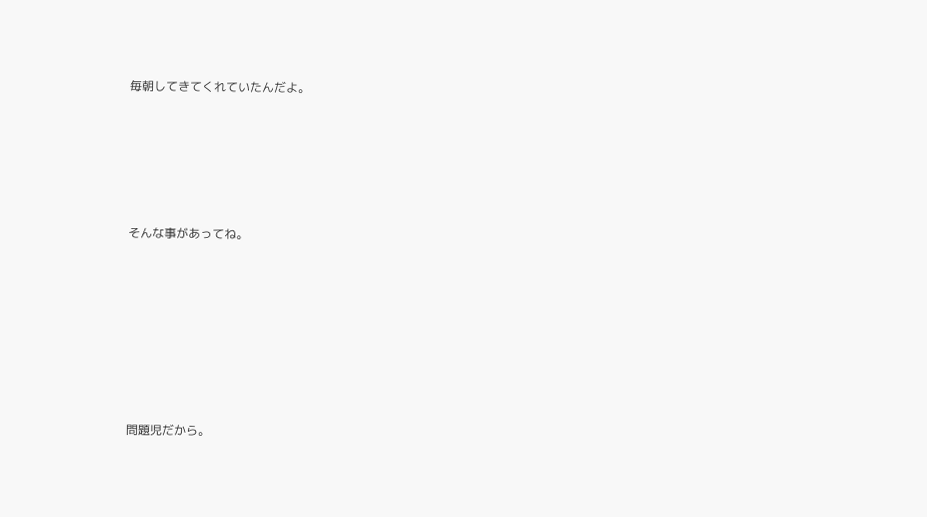毎朝してきてくれていたんだよ。





そんな事があってね。







問題児だから。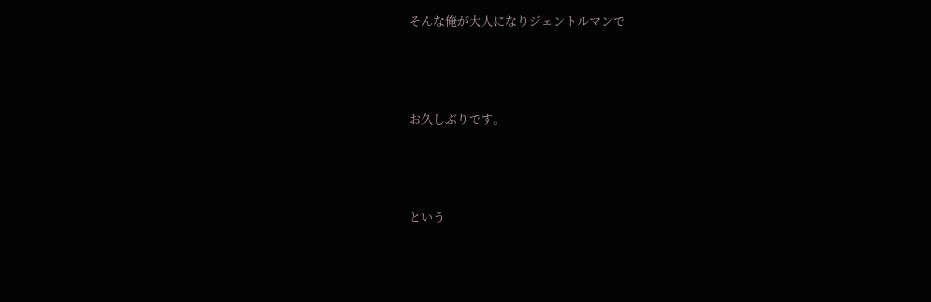そんな俺が大人になりジェントルマンで



お久しぶりです。



という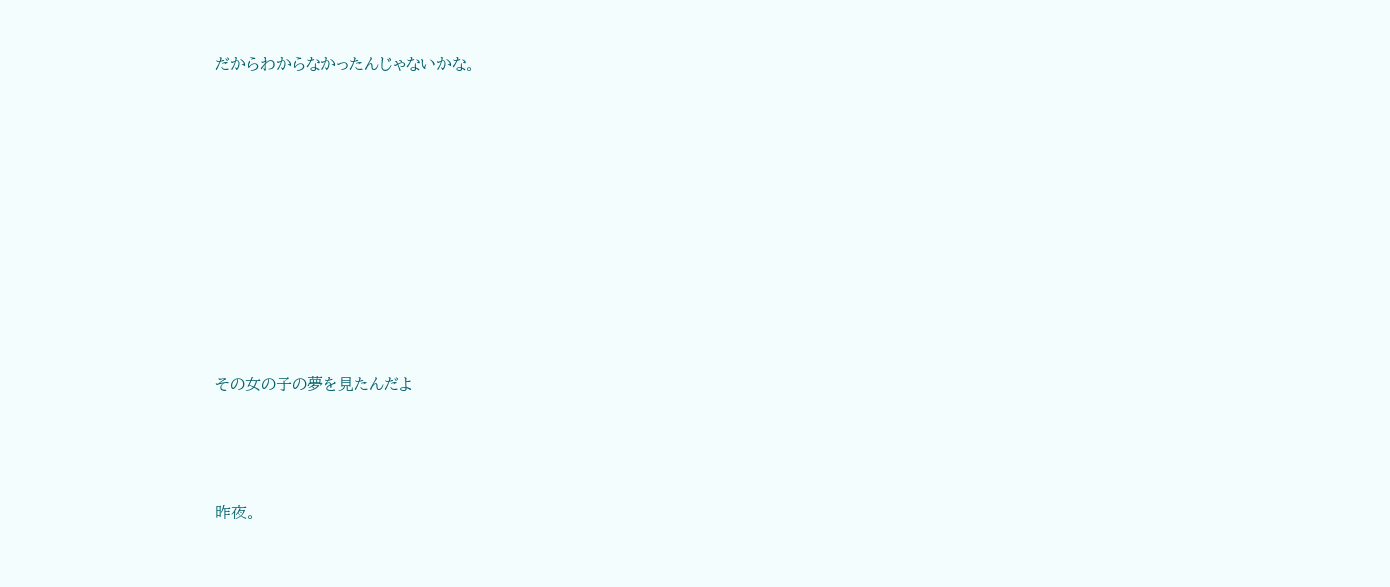だからわからなかったんじゃないかな。









その女の子の夢を見たんだよ



昨夜。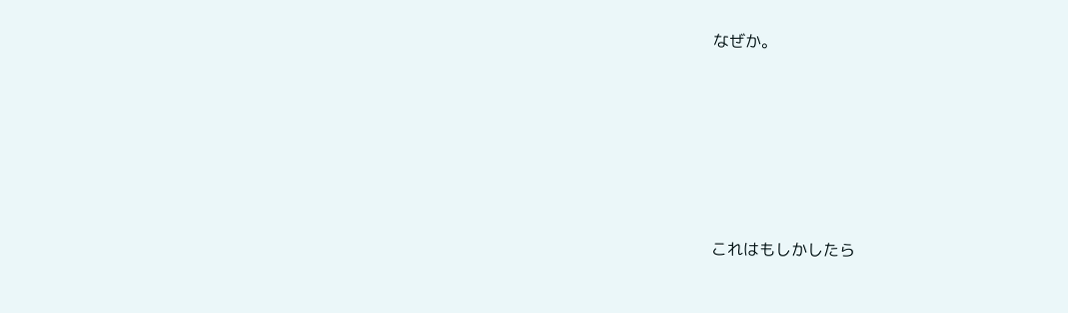なぜか。







これはもしかしたら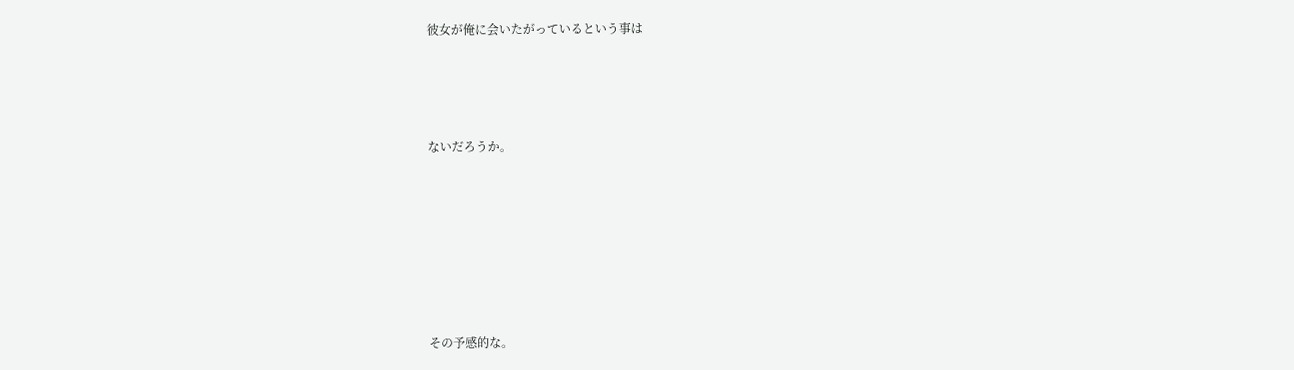彼女が俺に会いたがっているという事は





ないだろうか。









その予感的な。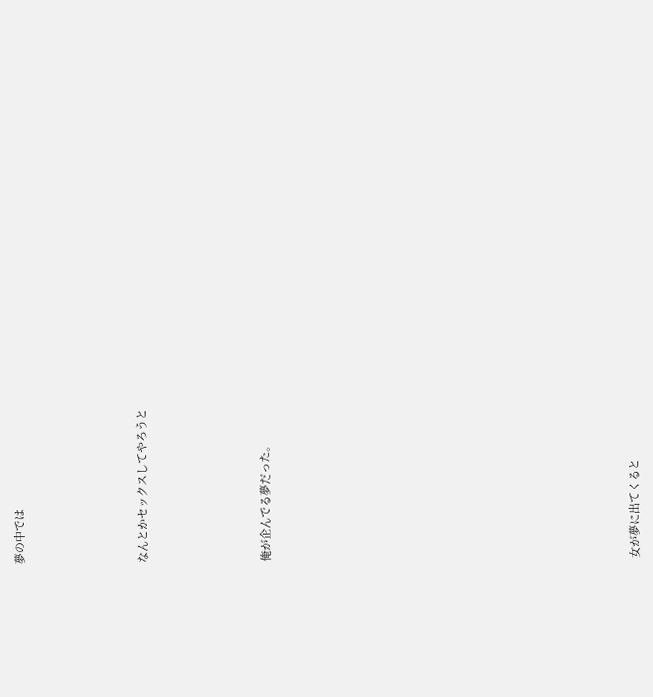夢の中では





なんとかセックスしてやろうと





俺が企んでる夢だった。

















女が夢に出てくると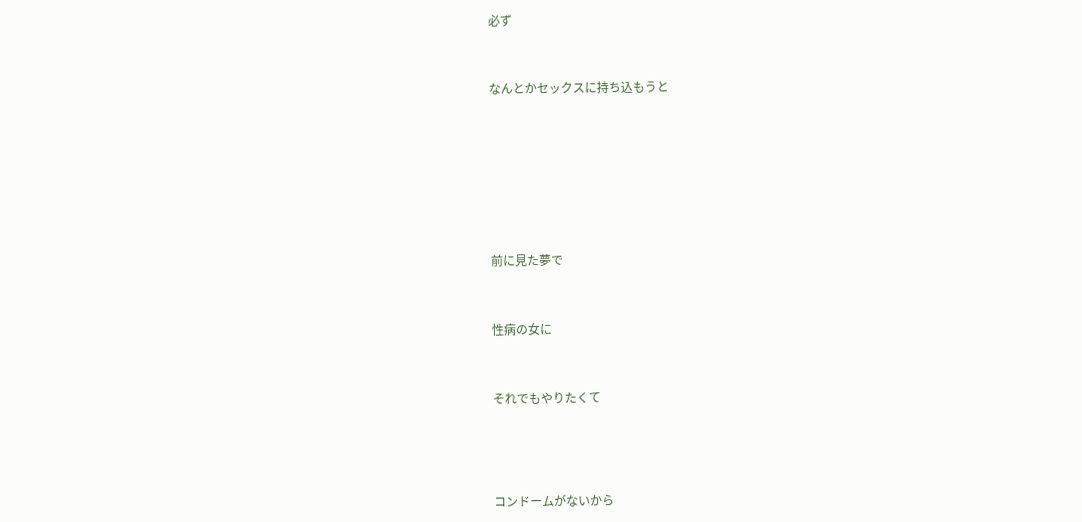必ず



なんとかセックスに持ち込もうと









前に見た夢で



性病の女に



それでもやりたくて





コンドームがないから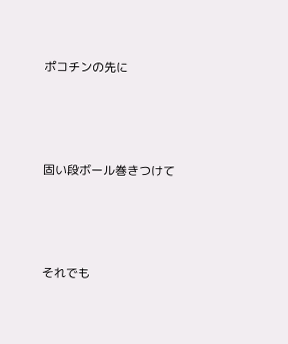ポコチンの先に



固い段ボール巻きつけて



それでも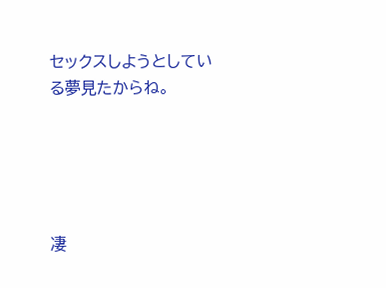セックスしようとしている夢見たからね。





凄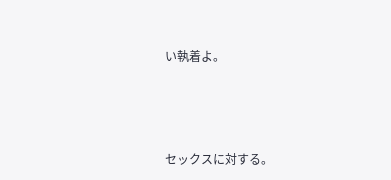い執着よ。





セックスに対する。